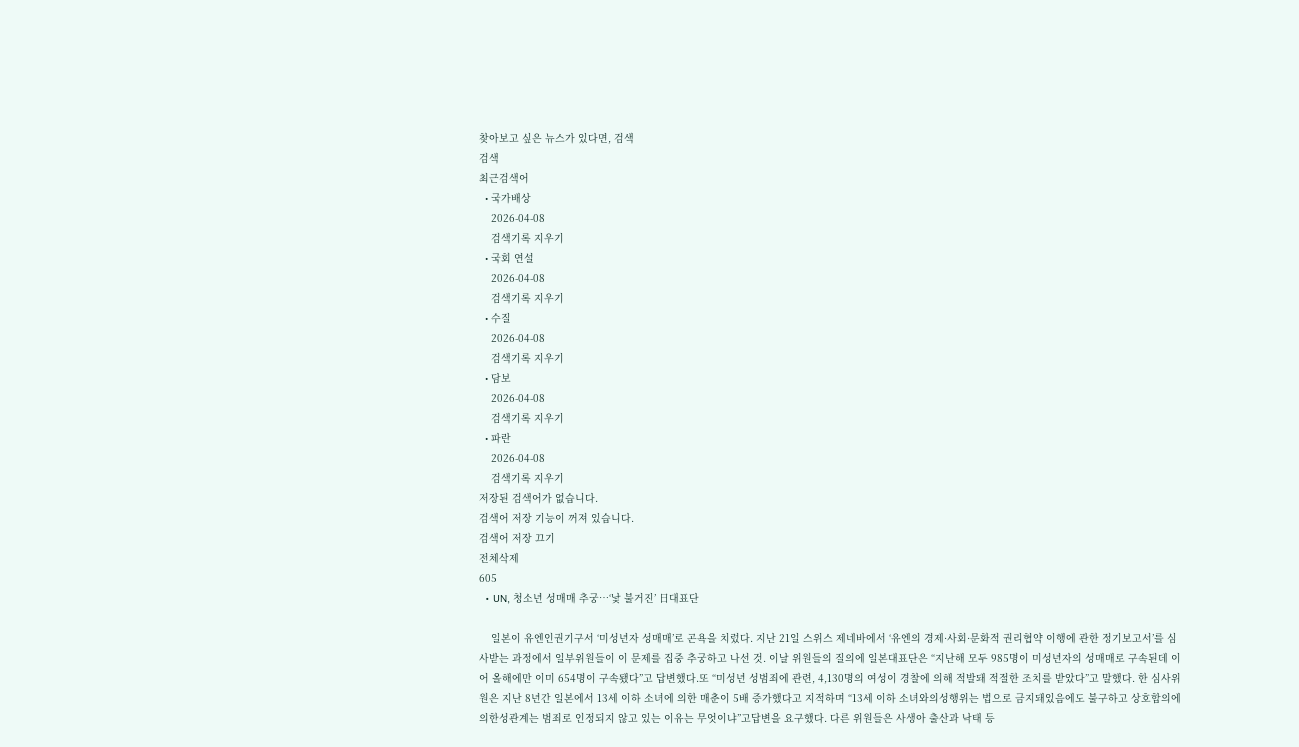찾아보고 싶은 뉴스가 있다면, 검색
검색
최근검색어
  • 국가배상
    2026-04-08
    검색기록 지우기
  • 국회 연설
    2026-04-08
    검색기록 지우기
  • 수질
    2026-04-08
    검색기록 지우기
  • 담보
    2026-04-08
    검색기록 지우기
  • 파란
    2026-04-08
    검색기록 지우기
저장된 검색어가 없습니다.
검색어 저장 기능이 꺼져 있습니다.
검색어 저장 끄기
전체삭제
605
  • UN, 청소년 성매매 추궁…‘낯 불거진’ 日대표단

    일본이 유엔인권기구서 ‘미성년자 성매매’로 곤욕을 치렀다. 지난 21일 스위스 제네바에서 ‘유엔의 경제·사회·문화적 권리협약 이행에 관한 정기보고서’를 심사받는 과정에서 일부위원들이 이 문제를 집중 추궁하고 나선 것. 이날 위원들의 질의에 일본대표단은 “지난해 모두 985명이 미성년자의 성매매로 구속된데 이어 올해에만 이미 654명이 구속됐다”고 답변했다.또 “미성년 성범죄에 관련, 4,130명의 여성이 경찰에 의해 적발돼 적절한 조치를 받았다”고 말했다. 한 심사위원은 지난 8년간 일본에서 13세 이하 소녀에 의한 매춘이 5배 증가했다고 지적하며 “13세 이하 소녀와의성행위는 법으로 금지돼있음에도 불구하고 상호합의에 의한성관계는 범죄로 인정되지 않고 있는 이유는 무엇이냐”고답변을 요구했다. 다른 위원들은 사생아 출산과 낙태 등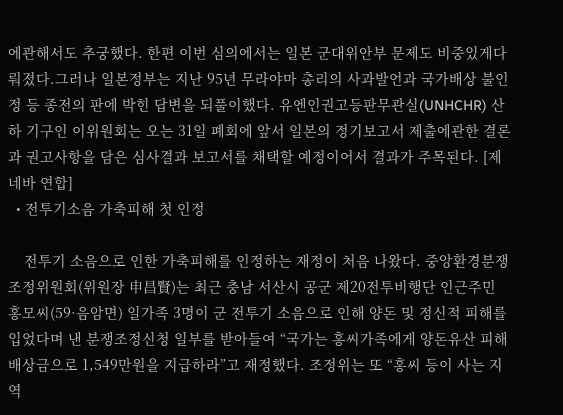에관해서도 추궁했다. 한편 이번 심의에서는 일본 군대위안부 문제도 비중있게다뤄졌다.그러나 일본정부는 지난 95년 무라야마 총리의 사과발언과 국가배상 불인정 등 종전의 판에 박힌 답변을 되풀이했다. 유엔인권고등판무관실(UNHCHR) 산하 기구인 이위원회는 오는 31일 폐회에 앞서 일본의 정기보고서 제출에관한 결론과 권고사항을 담은 심사결과 보고서를 채택할 예정이어서 결과가 주목된다. [제네바 연합]
  • 전투기소음 가축피해 첫 인정

    전투기 소음으로 인한 가축피해를 인정하는 재정이 처음 나왔다. 중앙환경분쟁조정위원회(위원장 申昌賢)는 최근 충남 서산시 공군 제20전투비행단 인근주민 홍모씨(59·음암면) 일가족 3명이 군 전투기 소음으로 인해 양돈 및 정신적 피해를입었다며 낸 분쟁조정신청 일부를 받아들여 “국가는 홍씨가족에게 양돈유산 피해 배상금으로 1,549만원을 지급하라”고 재정했다. 조정위는 또 “홍씨 등이 사는 지역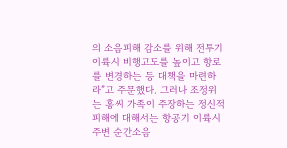의 소음피해 감소를 위해 전투기 이륙시 비행고도를 높이고 항로를 변경하는 등 대책을 마련하라”고 주문했다. 그러나 조정위는 홍씨 가족이 주장하는 정신적 피해에 대해서는 항공기 이륙시 주변 순간소음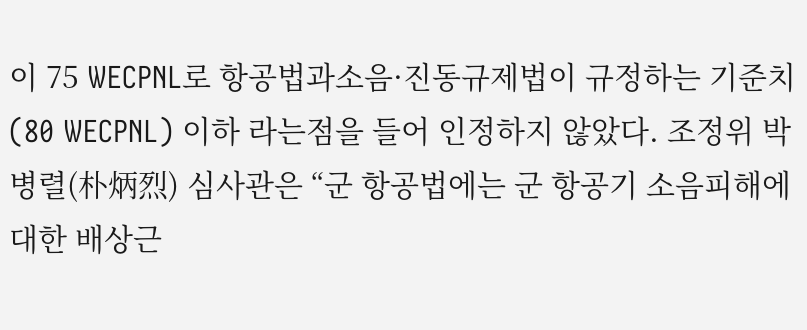이 75 WECPNL로 항공법과소음·진동규제법이 규정하는 기준치(80 WECPNL) 이하 라는점을 들어 인정하지 않았다. 조정위 박병렬(朴炳烈) 심사관은 “군 항공법에는 군 항공기 소음피해에 대한 배상근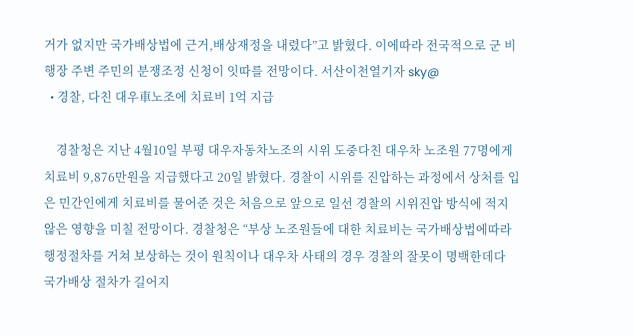거가 없지만 국가배상법에 근거,배상재정을 내렸다”고 밝혔다. 이에따라 전국적으로 군 비행장 주변 주민의 분쟁조정 신청이 잇따를 전망이다. 서산이천열기자 sky@
  • 경찰, 다친 대우車노조에 치료비 1억 지급

    경찰청은 지난 4월10일 부평 대우자동차노조의 시위 도중다친 대우차 노조원 77명에게 치료비 9,876만원을 지급했다고 20일 밝혔다. 경찰이 시위를 진압하는 과정에서 상처를 입은 민간인에게 치료비를 물어준 것은 처음으로 앞으로 일선 경찰의 시위진압 방식에 적지 않은 영향을 미칠 전망이다. 경찰청은 “부상 노조원들에 대한 치료비는 국가배상법에따라 행정절차를 거쳐 보상하는 것이 원칙이나 대우차 사태의 경우 경찰의 잘못이 명백한데다 국가배상 절차가 길어지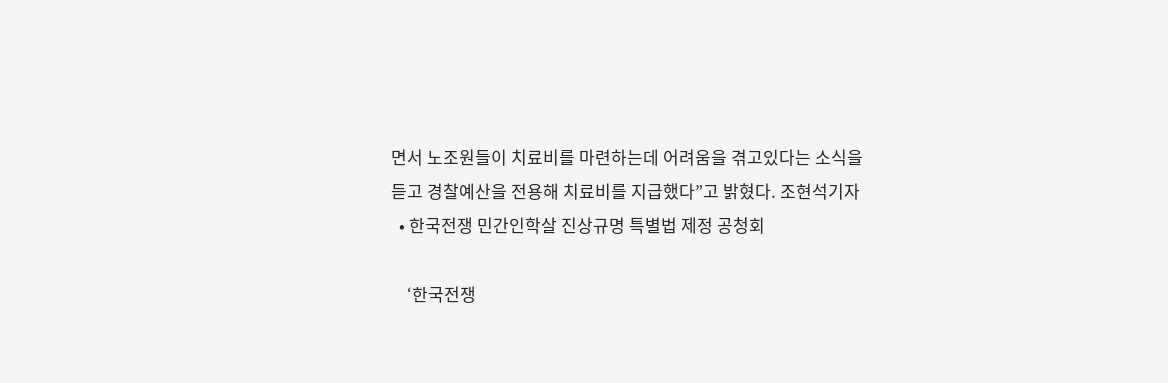면서 노조원들이 치료비를 마련하는데 어려움을 겪고있다는 소식을 듣고 경찰예산을 전용해 치료비를 지급했다”고 밝혔다. 조현석기자
  • 한국전쟁 민간인학살 진상규명 특별법 제정 공청회

    ‘한국전쟁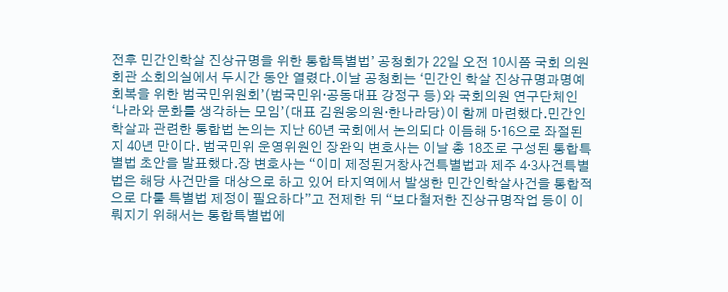전후 민간인학살 진상규명을 위한 통합특별법’ 공청회가 22일 오전 10시쯤 국회 의원회관 소회의실에서 두시간 동안 열렸다.이날 공청회는 ‘민간인 학살 진상규명과명예회복을 위한 범국민위원회’(범국민위·공동대표 강정구 등)와 국회의원 연구단체인 ‘나라와 문화를 생각하는 모임’(대표 김원웅의원·한나라당)이 함께 마련했다.민간인 학살과 관련한 통합법 논의는 지난 60년 국회에서 논의되다 이듬해 5·16으로 좌절된 지 40년 만이다. 범국민위 운영위원인 장완익 변호사는 이날 총 18조로 구성된 통합특별법 초안을 발표했다.장 변호사는 “이미 제정된거창사건특별법과 제주 4·3사건특별법은 해당 사건만을 대상으로 하고 있어 타지역에서 발생한 민간인학살사건을 통합적으로 다룰 특별법 제정이 필요하다”고 전제한 뒤 “보다철저한 진상규명작업 등이 이뤄지기 위해서는 통합특별법에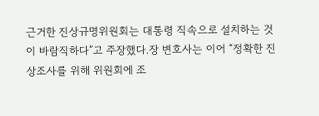근거한 진상규명위원회는 대통령 직속으로 설치하는 것이 바람직하다”고 주장했다.장 변호사는 이어 “정확한 진상조사를 위해 위원회에 조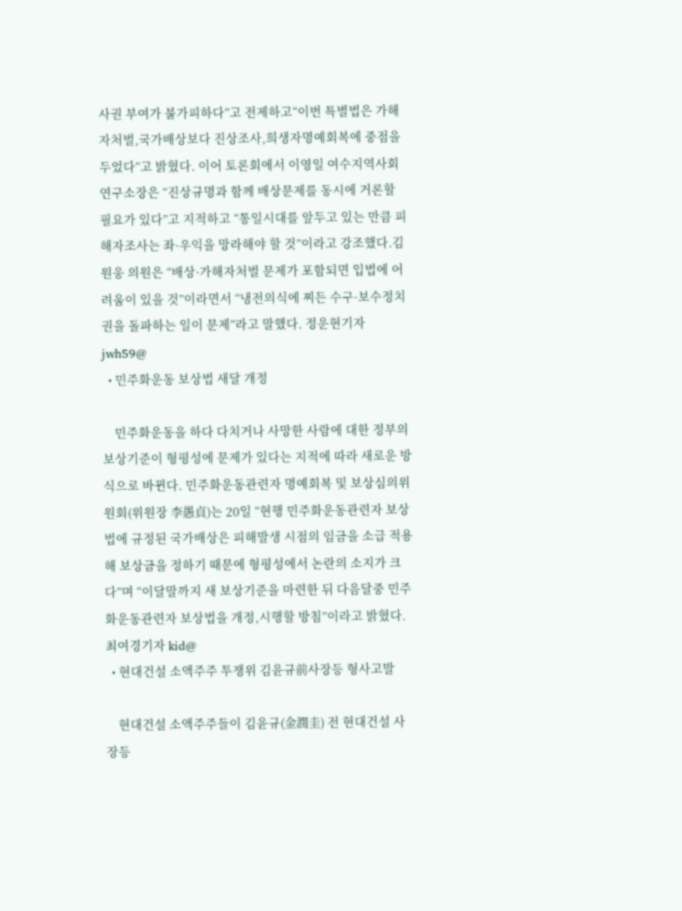사권 부여가 불가피하다”고 전제하고“이번 특별법은 가해자처벌,국가배상보다 진상조사,희생자명예회복에 중점을 두었다”고 밝혔다. 이어 토론회에서 이영일 여수지역사회연구소장은 “진상규명과 함께 배상문제를 동시에 거론할 필요가 있다”고 지적하고 “통일시대를 앞두고 있는 만큼 피해자조사는 좌·우익을 망라해야 할 것”이라고 강조했다.김원웅 의원은 “배상·가해자처벌 문제가 포함되면 입법에 어려움이 있을 것”이라면서 “냉전의식에 찌든 수구·보수정치권을 돌파하는 일이 문제”라고 말했다. 정운현기자 jwh59@
  • 민주화운동 보상법 새달 개정

    민주화운동을 하다 다치거나 사망한 사람에 대한 정부의 보상기준이 형평성에 문제가 있다는 지적에 따라 새로운 방식으로 바뀐다. 민주화운동관련자 명예회복 및 보상심의위원회(위원장 李愚貞)는 20일 “현행 민주화운동관련자 보상법에 규정된 국가배상은 피해발생 시점의 임금을 소급 적용해 보상금을 정하기 때문에 형평성에서 논란의 소지가 크다”며 “이달말까지 새 보상기준을 마련한 뒤 다음달중 민주화운동관련자 보상법을 개정,시행할 방침”이라고 밝혔다. 최여경기자 kid@
  • 현대건설 소액주주 투쟁위 김윤규前사장등 형사고발

    현대건설 소액주주들이 김윤규(金潤圭) 전 현대건설 사장등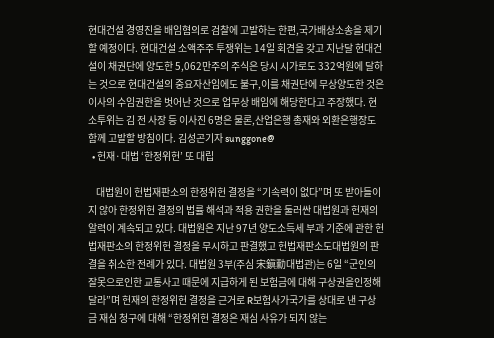현대건설 경영진을 배임혐의로 검찰에 고발하는 한편,국가배상소송을 제기할 예정이다. 현대건설 소액주주 투쟁위는 14일 회견을 갖고 지난달 현대건설이 채권단에 양도한 5,062만주의 주식은 당시 시가로도 332억원에 달하는 것으로 현대건설의 중요자산임에도 불구,이를 채권단에 무상양도한 것은 이사의 수임권한을 벗어난 것으로 업무상 배임에 해당한다고 주장했다. 현소투위는 김 전 사장 등 이사진 6명은 물론,산업은행 총재와 외환은행장도 함께 고발할 방침이다. 김성곤기자 sunggone@
  • 헌재·대법 ‘한정위헌’ 또 대립

    대법원이 헌법재판소의 한정위헌 결정을 “기속력이 없다”며 또 받아들이지 않아 한정위헌 결정의 법률 해석과 적용 권한을 둘러싼 대법원과 헌재의 알력이 계속되고 있다. 대법원은 지난 97년 양도소득세 부과 기준에 관한 헌법재판소의 한정위헌 결정을 무시하고 판결했고 헌법재판소도대법원의 판결을 취소한 전례가 있다. 대법원 3부(주심 宋鎭勳대법관)는 6일 “군인의 잘못으로인한 교통사고 때문에 지급하게 된 보험금에 대해 구상권을인정해달라”며 헌재의 한정위헌 결정을 근거로 R보험사가국가를 상대로 낸 구상금 재심 청구에 대해 “한정위헌 결정은 재심 사유가 되지 않는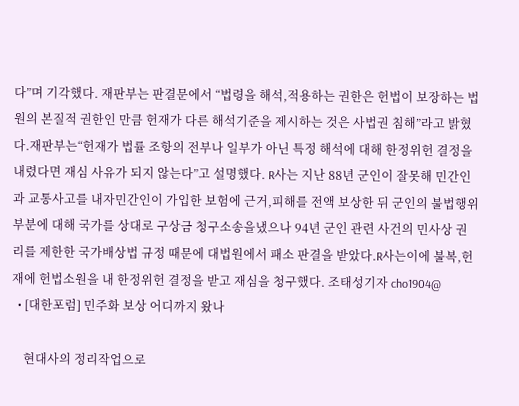다”며 기각했다. 재판부는 판결문에서 “법령을 해석,적용하는 권한은 헌법이 보장하는 법원의 본질적 권한인 만큼 헌재가 다른 해석기준을 제시하는 것은 사법권 침해”라고 밝혔다.재판부는“헌재가 법률 조항의 전부나 일부가 아닌 특정 해석에 대해 한정위헌 결정을 내렸다면 재심 사유가 되지 않는다”고 설명했다. R사는 지난 88년 군인이 잘못해 민간인과 교통사고를 내자민간인이 가입한 보험에 근거,피해를 전액 보상한 뒤 군인의 불법행위 부분에 대해 국가를 상대로 구상금 청구소송을냈으나 94년 군인 관련 사건의 민사상 권리를 제한한 국가배상법 규정 때문에 대법원에서 패소 판결을 받았다.R사는이에 불복,헌재에 헌법소원을 내 한정위헌 결정을 받고 재심을 청구했다. 조태성기자 cho1904@
  • [대한포럼] 민주화 보상 어디까지 왔나

    현대사의 정리작업으로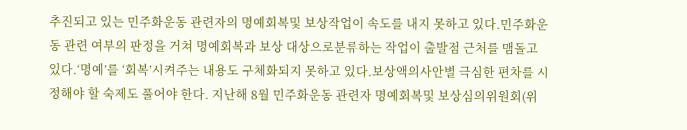추진되고 있는 민주화운동 관련자의 명예회복및 보상작업이 속도를 내지 못하고 있다.민주화운동 관련 여부의 판정을 거쳐 명예회복과 보상 대상으로분류하는 작업이 출발점 근처를 맴돌고 있다.‘명예’를 ‘회복’시켜주는 내용도 구체화되지 못하고 있다.보상액의사안별 극심한 편차를 시정해야 할 숙제도 풀어야 한다. 지난해 8월 민주화운동 관련자 명예회복및 보상심의위원회(위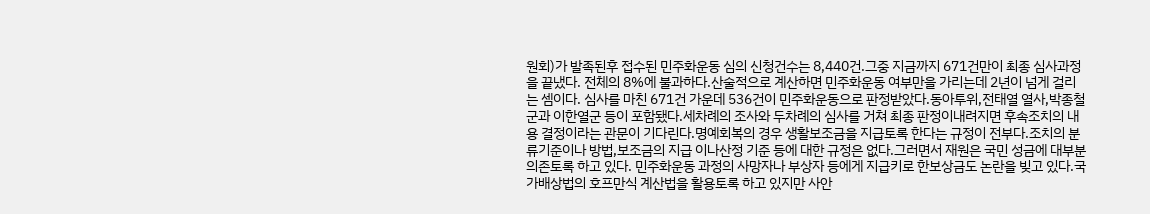원회)가 발족된후 접수된 민주화운동 심의 신청건수는 8,440건.그중 지금까지 671건만이 최종 심사과정을 끝냈다. 전체의 8%에 불과하다.산술적으로 계산하면 민주화운동 여부만을 가리는데 2년이 넘게 걸리는 셈이다. 심사를 마친 671건 가운데 536건이 민주화운동으로 판정받았다.동아투위,전태열 열사,박종철군과 이한열군 등이 포함됐다.세차례의 조사와 두차례의 심사를 거쳐 최종 판정이내려지면 후속조치의 내용 결정이라는 관문이 기다린다.명예회복의 경우 생활보조금을 지급토록 한다는 규정이 전부다.조치의 분류기준이나 방법,보조금의 지급 이나산정 기준 등에 대한 규정은 없다.그러면서 재원은 국민 성금에 대부분 의존토록 하고 있다. 민주화운동 과정의 사망자나 부상자 등에게 지급키로 한보상금도 논란을 빚고 있다.국가배상법의 호프만식 계산법을 활용토록 하고 있지만 사안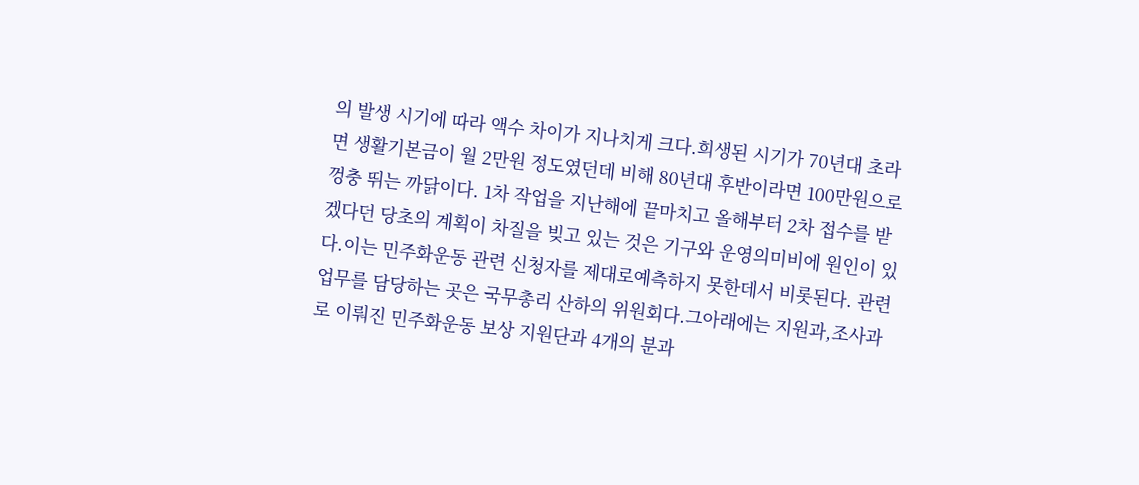의 발생 시기에 따라 액수 차이가 지나치게 크다.희생된 시기가 70년대 초라면 생활기본금이 월 2만원 정도였던데 비해 80년대 후반이라면 100만원으로 껑충 뛰는 까닭이다. 1차 작업을 지난해에 끝마치고 올해부터 2차 접수를 받겠다던 당초의 계획이 차질을 빚고 있는 것은 기구와 운영의미비에 원인이 있다.이는 민주화운동 관련 신청자를 제대로예측하지 못한데서 비롯된다. 관련 업무를 담당하는 곳은 국무총리 산하의 위원회다.그아래에는 지원과,조사과로 이뤄진 민주화운동 보상 지원단과 4개의 분과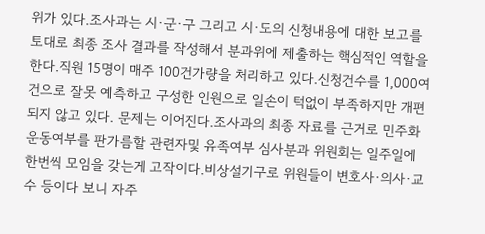위가 있다.조사과는 시·군·구 그리고 시·도의 신청내용에 대한 보고를 토대로 최종 조사 결과를 작성해서 분과위에 제출하는 핵심적인 역할을 한다.직원 15명이 매주 100건가량을 처리하고 있다.신청건수를 1,000여건으로 잘못 예측하고 구성한 인원으로 일손이 턱없이 부족하지만 개편되지 않고 있다. 문제는 이어진다.조사과의 최종 자료를 근거로 민주화운동여부를 판가름할 관련자및 유족여부 심사분과 위원회는 일주일에 한번씩 모임을 갖는게 고작이다.비상설기구로 위원들이 변호사·의사·교수 등이다 보니 자주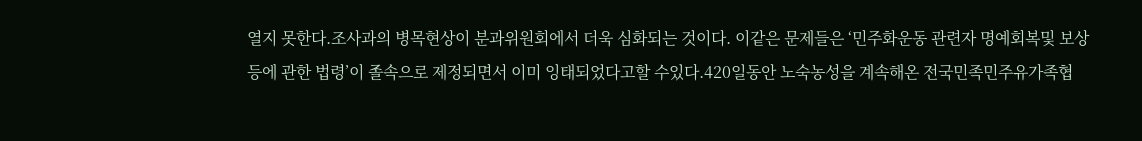열지 못한다.조사과의 병목현상이 분과위원회에서 더욱 심화되는 것이다. 이같은 문제들은 ‘민주화운동 관련자 명예회복및 보상 등에 관한 법령’이 졸속으로 제정되면서 이미 잉태되었다고할 수있다.420일동안 노숙농성을 계속해온 전국민족민주유가족협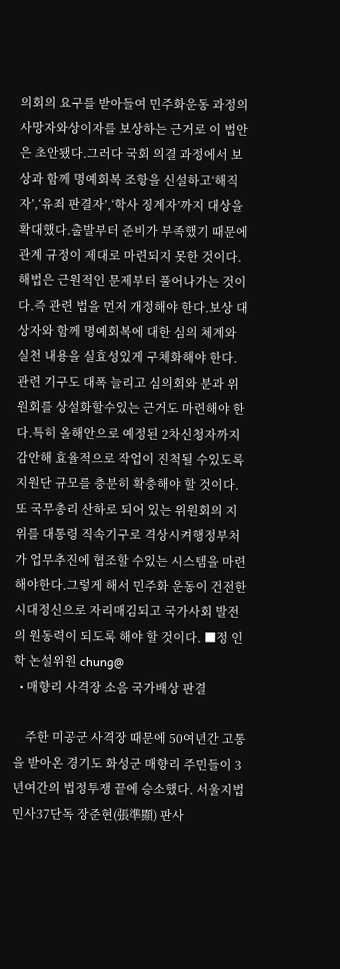의회의 요구를 받아들여 민주화운동 과정의 사망자와상이자를 보상하는 근거로 이 법안은 초안됐다.그러다 국회 의결 과정에서 보상과 함께 명예회복 조항을 신설하고‘해직자’,‘유죄 판결자’,‘학사 징계자’까지 대상을확대했다.출발부터 준비가 부족했기 때문에 관계 규정이 제대로 마련되지 못한 것이다. 해법은 근원적인 문제부터 풀어나가는 것이다.즉 관련 법을 먼저 개정해야 한다.보상 대상자와 함께 명예회복에 대한 심의 체계와 실천 내용을 실효성있게 구체화해야 한다. 관련 기구도 대폭 늘리고 심의회와 분과 위원회를 상설화할수있는 근거도 마련해야 한다.특히 올해안으로 예정된 2차신청자까지 감안해 효율적으로 작업이 진척될 수있도록 지원단 규모를 충분히 확충해야 할 것이다.또 국무총리 산하로 되어 있는 위원회의 지위를 대통령 직속기구로 격상시켜행정부처가 업무추진에 협조할 수있는 시스템을 마련해야한다.그렇게 해서 민주화 운동이 건전한 시대정신으로 자리매김되고 국가사회 발전의 원동력이 되도록 해야 할 것이다. ■정 인 학 논설위원 chung@
  • 매향리 사격장 소음 국가배상 판결

    주한 미공군 사격장 때문에 50여년간 고통을 받아온 경기도 화성군 매향리 주민들이 3년여간의 법정투쟁 끝에 승소했다. 서울지법 민사37단독 장준현(張準顯) 판사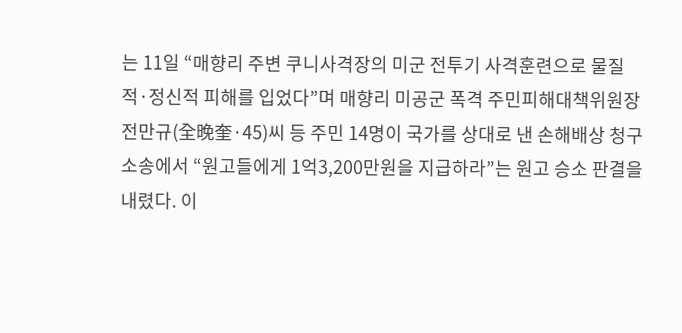는 11일 “매향리 주변 쿠니사격장의 미군 전투기 사격훈련으로 물질적·정신적 피해를 입었다”며 매향리 미공군 폭격 주민피해대책위원장 전만규(全晩奎·45)씨 등 주민 14명이 국가를 상대로 낸 손해배상 청구소송에서 “원고들에게 1억3,200만원을 지급하라”는 원고 승소 판결을 내렸다. 이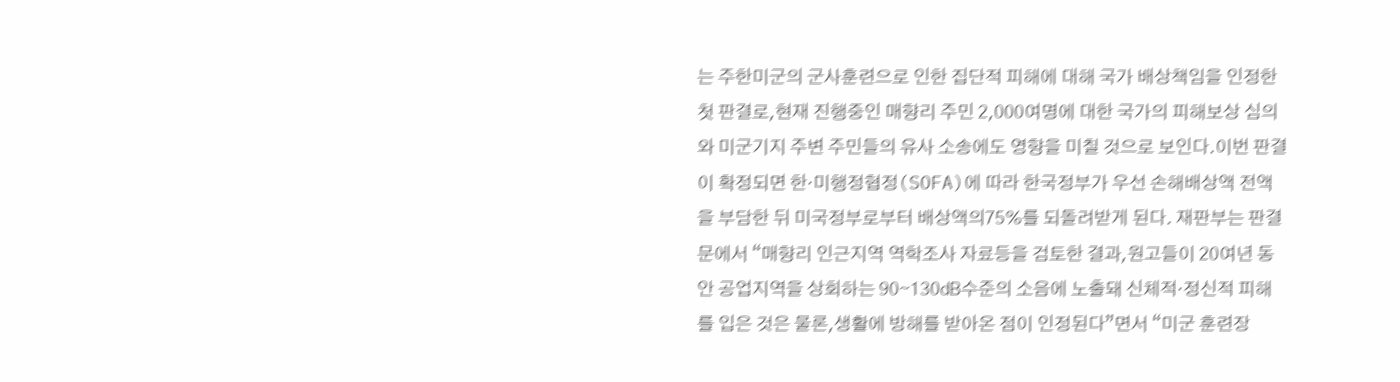는 주한미군의 군사훈련으로 인한 집단적 피해에 대해 국가 배상책임을 인정한 첫 판결로,현재 진행중인 매향리 주민 2,000여명에 대한 국가의 피해보상 심의와 미군기지 주변 주민들의 유사 소송에도 영향을 미칠 것으로 보인다.이번 판결이 확정되면 한·미행정협정(SOFA)에 따라 한국정부가 우선 손해배상액 전액을 부담한 뒤 미국정부로부터 배상액의75%를 되돌려받게 된다. 재판부는 판결문에서 “매향리 인근지역 역학조사 자료등을 검토한 결과,원고들이 20여년 동안 공업지역을 상회하는 90∼130㏈수준의 소음에 노출돼 신체적·정신적 피해를 입은 것은 물론,생활에 방해를 받아온 점이 인정된다”면서 “미군 훈련장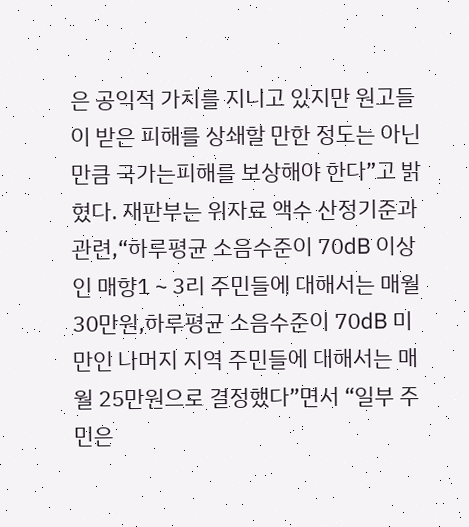은 공익적 가치를 지니고 있지만 원고들이 받은 피해를 상쇄할 만한 정도는 아닌 만큼 국가는피해를 보상해야 한다”고 밝혔다. 재판부는 위자료 액수 산정기준과 관련,“하루평균 소음수준이 70㏈ 이상인 매향1∼3리 주민들에 대해서는 매월 30만원,하루평균 소음수준이 70㏈ 미만인 나머지 지역 주민들에 대해서는 매월 25만원으로 결정했다”면서 “일부 주민은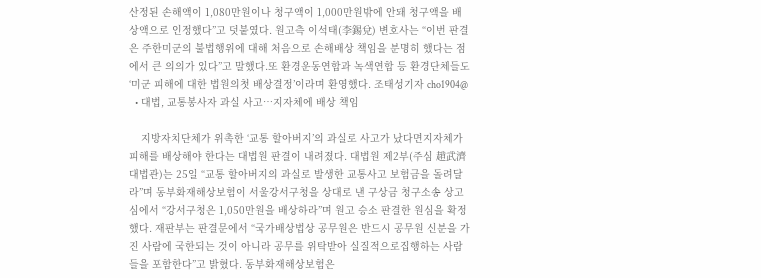산정된 손해액이 1,080만원이나 청구액이 1,000만원밖에 안돼 청구액을 배상액으로 인정했다”고 덧붙였다. 원고측 이석태(李錫兌) 변호사는 “이번 판결은 주한미군의 불법행위에 대해 처음으로 손해배상 책임을 분명히 했다는 점에서 큰 의의가 있다”고 말했다.또 환경운동연합과 녹색연합 등 환경단체들도 ‘미군 피해에 대한 법원의첫 배상결정’이라며 환영했다. 조태성기자 cho1904@
  • 대법, 교통봉사자 과실 사고…지자체에 배상 책임

    지방자치단체가 위촉한 ‘교통 할아버지’의 과실로 사고가 났다면지자체가 피해를 배상해야 한다는 대법원 판결이 내려졌다. 대법원 제2부(주심 趙武濟 대법관)는 25일 “교통 할아버지의 과실로 발생한 교통사고 보험금을 돌려달라”며 동부화재해상보험이 서울강서구청을 상대로 낸 구상금 청구소송 상고심에서 “강서구청은 1,050만원을 배상하라”며 원고 승소 판결한 원심을 확정했다. 재판부는 판결문에서 “국가배상법상 공무원은 반드시 공무원 신분을 가진 사람에 국한되는 것이 아니라 공무를 위탁받아 실질적으로집행하는 사람들을 포함한다”고 밝혔다. 동부화재해상보험은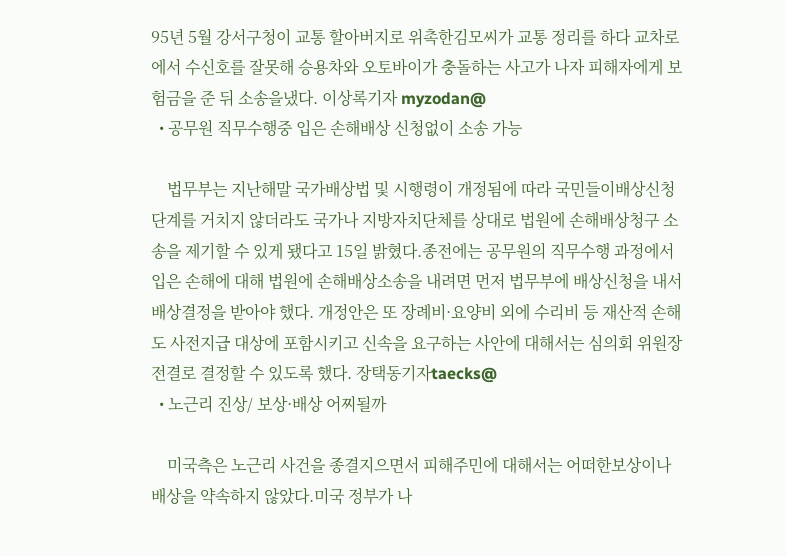95년 5월 강서구청이 교통 할아버지로 위촉한김모씨가 교통 정리를 하다 교차로에서 수신호를 잘못해 승용차와 오토바이가 충돌하는 사고가 나자 피해자에게 보험금을 준 뒤 소송을냈다. 이상록기자 myzodan@
  • 공무원 직무수행중 입은 손해배상 신청없이 소송 가능

    법무부는 지난해말 국가배상법 및 시행령이 개정됨에 따라 국민들이배상신청 단계를 거치지 않더라도 국가나 지방자치단체를 상대로 법원에 손해배상청구 소송을 제기할 수 있게 됐다고 15일 밝혔다.종전에는 공무원의 직무수행 과정에서 입은 손해에 대해 법원에 손해배상소송을 내려면 먼저 법무부에 배상신청을 내서 배상결정을 받아야 했다. 개정안은 또 장례비·요양비 외에 수리비 등 재산적 손해도 사전지급 대상에 포함시키고 신속을 요구하는 사안에 대해서는 심의회 위원장 전결로 결정할 수 있도록 했다. 장택동기자taecks@
  • 노근리 진상/ 보상·배상 어찌될까

    미국측은 노근리 사건을 종결지으면서 피해주민에 대해서는 어떠한보상이나 배상을 약속하지 않았다.미국 정부가 나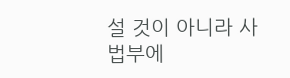설 것이 아니라 사법부에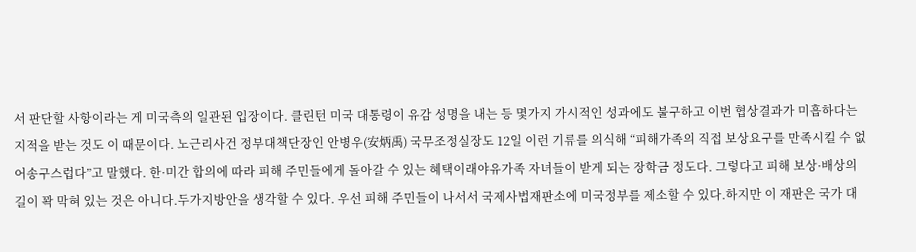서 판단할 사항이라는 게 미국측의 일관된 입장이다. 클린턴 미국 대통령이 유감 성명을 내는 등 몇가지 가시적인 성과에도 불구하고 이번 협상결과가 미흡하다는 지적을 받는 것도 이 때문이다. 노근리사건 정부대책단장인 안병우(安炳禹) 국무조정실장도 12일 이런 기류를 의식해 “피해가족의 직접 보상요구를 만족시킬 수 없어송구스럽다”고 말했다. 한·미간 합의에 따라 피해 주민들에게 돌아갈 수 있는 혜택이래야유가족 자녀들이 받게 되는 장학금 정도다. 그렇다고 피해 보상·배상의 길이 꽉 막혀 있는 것은 아니다.두가지방안을 생각할 수 있다. 우선 피해 주민들이 나서서 국제사법재판소에 미국정부를 제소할 수 있다.하지만 이 재판은 국가 대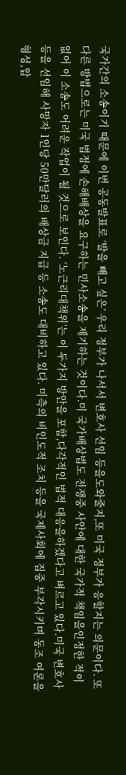국가간의 소송이기 때문에 이번 공동발표로 ‘발을 빼고 싶은’ 우리 정부가 나서서 변호사 선임 등을도와줄지,또 미국 정부가 응할지는 의문이다. 또다른 방법으로는 미국 법정에 손해배상을 요구하는 민사소송을 제기하는 것이다.미 국가배상법도 전쟁중 사안에 대한 국가적 책임을인정한 적이 없어 이 소송도 어려운 작업이 될 것으로 보인다. ‘노근리대책위’는 이 두가지 방안을 포함,다각적인 법적 대응을하겠다고 벼르고 있다.미국 변호사 등을 선임해 사망자 1인당 50만달러의 배상금 지급 등 소송도 대비하고 있다. 미측의 비인도적 조치 등을 국제사회에 집중 부각시키며 동조 여론을형성,압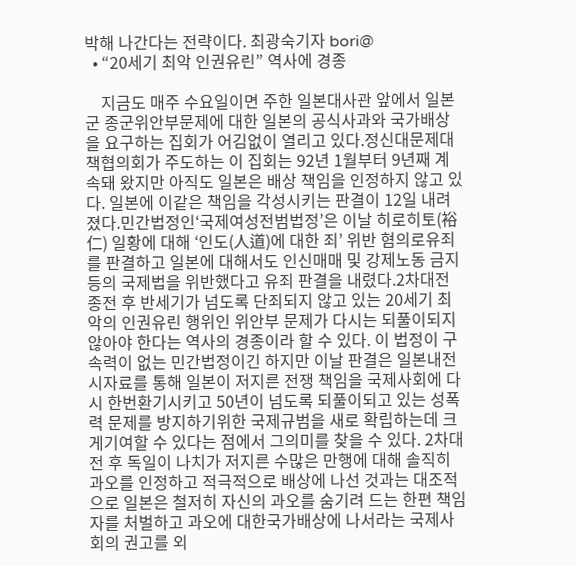박해 나간다는 전략이다. 최광숙기자 bori@
  • “20세기 최악 인권유린” 역사에 경종

    지금도 매주 수요일이면 주한 일본대사관 앞에서 일본군 종군위안부문제에 대한 일본의 공식사과와 국가배상을 요구하는 집회가 어김없이 열리고 있다.정신대문제대책협의회가 주도하는 이 집회는 92년 1월부터 9년째 계속돼 왔지만 아직도 일본은 배상 책임을 인정하지 않고 있다. 일본에 이같은 책임을 각성시키는 판결이 12일 내려졌다.민간법정인‘국제여성전범법정’은 이날 히로히토(裕仁) 일황에 대해 ‘인도(人道)에 대한 죄’ 위반 혐의로유죄를 판결하고 일본에 대해서도 인신매매 및 강제노동 금지 등의 국제법을 위반했다고 유죄 판결을 내렸다.2차대전 종전 후 반세기가 넘도록 단죄되지 않고 있는 20세기 최악의 인권유린 행위인 위안부 문제가 다시는 되풀이되지 않아야 한다는 역사의 경종이라 할 수 있다. 이 법정이 구속력이 없는 민간법정이긴 하지만 이날 판결은 일본내전시자료를 통해 일본이 저지른 전쟁 책임을 국제사회에 다시 한번환기시키고 50년이 넘도록 되풀이되고 있는 성폭력 문제를 방지하기위한 국제규범을 새로 확립하는데 크게기여할 수 있다는 점에서 그의미를 찾을 수 있다. 2차대전 후 독일이 나치가 저지른 수많은 만행에 대해 솔직히 과오를 인정하고 적극적으로 배상에 나선 것과는 대조적으로 일본은 철저히 자신의 과오를 숨기려 드는 한편 책임자를 처벌하고 과오에 대한국가배상에 나서라는 국제사회의 권고를 외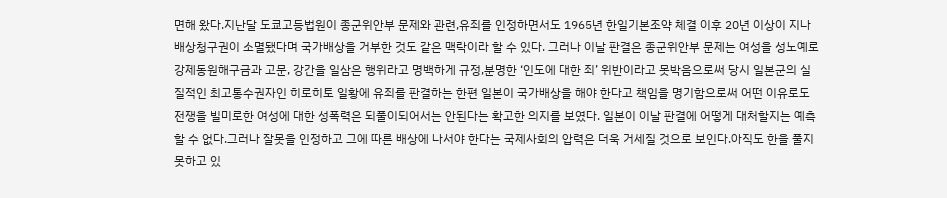면해 왔다.지난달 도쿄고등법원이 종군위안부 문제와 관련,유죄를 인정하면서도 1965년 한일기본조약 체결 이후 20년 이상이 지나 배상청구권이 소멸됐다며 국가배상을 거부한 것도 같은 맥락이라 할 수 있다. 그러나 이날 판결은 종군위안부 문제는 여성을 성노예로 강제동원해구금과 고문, 강간을 일삼은 행위라고 명백하게 규정,분명한 ‘인도에 대한 죄’ 위반이라고 못박음으로써 당시 일본군의 실질적인 최고통수권자인 히로히토 일황에 유죄를 판결하는 한편 일본이 국가배상을 해야 한다고 책임을 명기함으로써 어떤 이유로도 전쟁을 빌미로한 여성에 대한 성폭력은 되풀이되어서는 안된다는 확고한 의지를 보였다. 일본이 이날 판결에 어떻게 대처할지는 예측할 수 없다.그러나 잘못을 인정하고 그에 따른 배상에 나서야 한다는 국제사회의 압력은 더욱 거세질 것으로 보인다.아직도 한을 풀지 못하고 있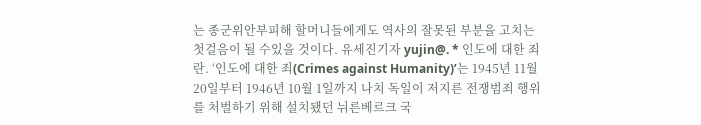는 종군위안부피해 할머니들에게도 역사의 잘못된 부분을 고치는 첫걸음이 될 수있을 것이다. 유세진기자 yujin@. * 인도에 대한 죄란. ‘인도에 대한 죄(Crimes against Humanity)’는 1945년 11월 20일부터 1946년 10월 1일까지 나치 독일이 저지른 전쟁범죄 행위를 처벌하기 위해 설치됐던 뉘른베르크 국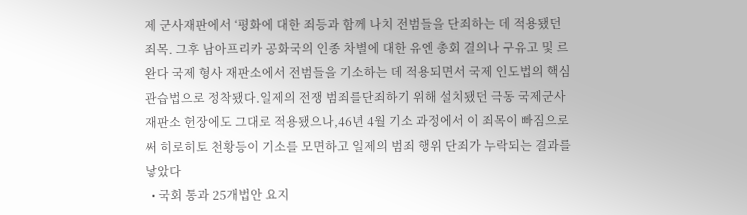제 군사재판에서 ‘평화에 대한 죄등과 함께 나치 전범들을 단죄하는 데 적용됐던 죄목. 그후 남아프리카 공화국의 인종 차별에 대한 유엔 총회 결의나 구유고 및 르완다 국제 형사 재판소에서 전범들을 기소하는 데 적용되면서 국제 인도법의 핵심 관습법으로 정착됐다.일제의 전쟁 범죄를단죄하기 위해 설치됐던 극동 국제군사 재판소 헌장에도 그대로 적용됐으나,46년 4월 기소 과정에서 이 죄목이 빠짐으로써 히로히토 천황등이 기소를 모면하고 일제의 범죄 행위 단죄가 누락되는 결과를 낳았다
  • 국회 통과 25개법안 요지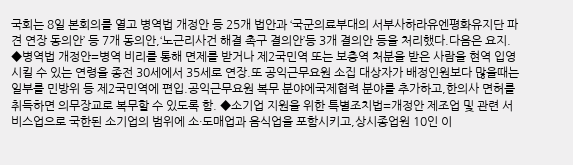국회는 8일 본회의를 열고 병역법 개정안 등 25개 법안과 ‘국군의료부대의 서부사하라유엔평화유지단 파견 연장 동의안’ 등 7개 동의안,‘노근리사건 해결 촉구 결의안’등 3개 결의안 등을 처리했다.다음은 요지. ◆병역법 개정안=병역 비리를 통해 면제를 받거나 제2국민역 또는 보충역 처분을 받은 사람을 현역 입영시킬 수 있는 연령을 종전 30세에서 35세로 연장.또 공익근무요원 소집 대상자가 배정인원보다 많을때는 일부를 민방위 등 제2국민역에 편입.공익근무요원 복무 분야에국제협력 분야를 추가하고,한의사 면허를 취득하면 의무장교로 복무할 수 있도록 함. ◆소기업 지원을 위한 특별조치법=개정안 제조업 및 관련 서비스업으로 국한된 소기업의 범위에 소·도매업과 음식업을 포함시키고,상시종업원 10인 이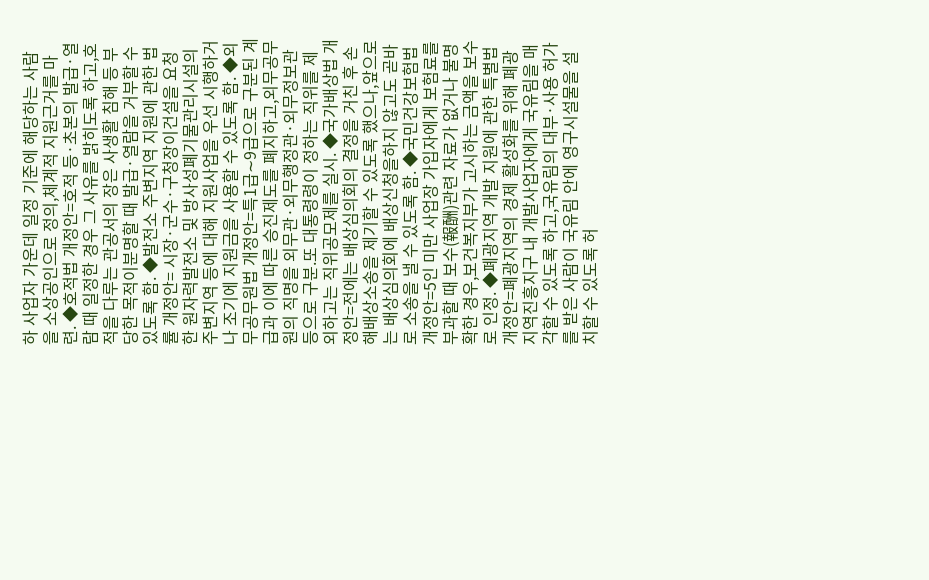하 사업자 가운데 일정 기준에 해당하는 사람을 소상공인으로 정의,체계적 지원근거를 마련. ◆호적법 개정안=호적 등·초본의 발급·열람 때 일정한 경우 그 사유를 밝히도록 하고,호적을 다루는 관공서의 장은 사생활 침해 등 부당한 목적이분명할 때 발급·열람을 거부할 수 있도록 함. ◆발전소 주변지역 지원에 관한 법률 개정안= 시장·군수·구청장이건설을 요청한 원자력발전소 및 방사성폐기물관리시설의 주변지역 등에 대해 지원사업을 우선 시행하거나 조기에 지원금을 사용할 수 있도록 함. ◆외무공무원법 개정안=특1급∼9급으로 구분된 계급과 이에 따른 승진제도를 폐지하고,외무공무원의 직명을 외무관·외무행정관·외무정보관 등으로 구분.또 대통령령이 정하는 직위를 제외하고는 직위공모제를 실시. ◆국가배상법 개정안=전에는 배상심의회의 결정을 거친 후 손해배상소송을 제기할 수 있도록 했으나,앞으로는 배상심의회에 배상신청을하지 않고도 곧바로 소송을 낼 수 있도록 함. ◆국민건강보험법 개정안=5인 미만 사업장 가입자에게 보험료를 부과할 때 보수(報酬)관련 자료가 없거나 불명확한 경우,보건복지부가 고시하는 금액을 보수로 인정. ◆폐광지역 개발 지원에 관한 특별법 개정안=폐광지역의 경제 활성화를 위해 폐광지역진흥지구 내 개발사업자에게 국유림을 매각할 수 있도록 하고,국유림의 대부·사용 허가를 받은 사람이 국유림 안에 영구시설물을 설치할 수 있도록 허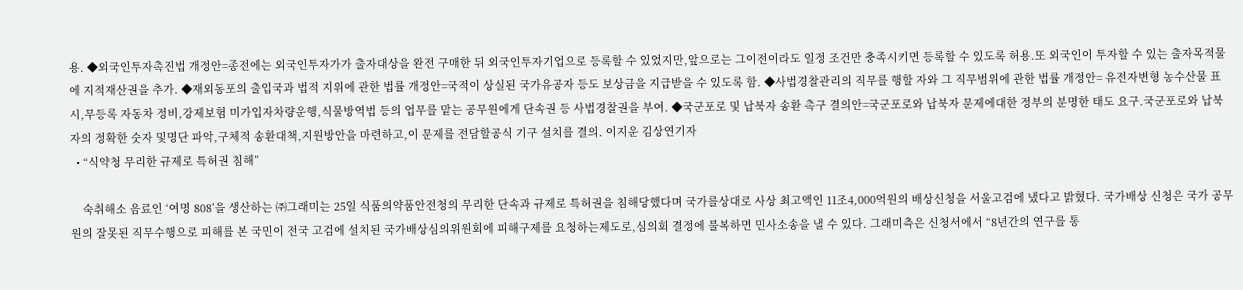용. ◆외국인투자촉진법 개정안=종전에는 외국인투자가가 출자대상을 완전 구매한 뒤 외국인투자기업으로 등록할 수 있었지만,앞으로는 그이전이라도 일정 조건만 충족시키면 등록할 수 있도록 허용.또 외국인이 투자할 수 있는 출자목적물에 지적재산권을 추가. ◆재외동포의 출입국과 법적 지위에 관한 법률 개정안=국적이 상실된 국가유공자 등도 보상금을 지급받을 수 있도록 함. ◆사법경찰관리의 직무를 행할 자와 그 직무범위에 관한 법률 개정안= 유전자변형 농수산물 표시,무등록 자동차 정비,강제보험 미가입자차량운행,식물방역법 등의 업무를 맡는 공무원에게 단속권 등 사법경찰권을 부여. ◆국군포로 및 납북자 송환 촉구 결의안=국군포로와 납북자 문제에대한 정부의 분명한 태도 요구.국군포로와 납북자의 정확한 숫자 및명단 파악,구체적 송환대책,지원방안을 마련하고,이 문제를 전담할공식 기구 설치를 결의. 이지운 김상연기자
  • “식약청 무리한 규제로 특허권 침해”

    숙취해소 음료인 ‘여명 808’을 생산하는 ㈜그래미는 25일 식품의약품안전청의 무리한 단속과 규제로 특허권을 침해당했다며 국가를상대로 사상 최고액인 11조4,000억원의 배상신청을 서울고검에 냈다고 밝혔다. 국가배상 신청은 국가 공무원의 잘못된 직무수행으로 피해를 본 국민이 전국 고검에 설치된 국가배상심의위원회에 피해구제를 요청하는제도로,심의회 결정에 불복하면 민사소송을 낼 수 있다. 그래미측은 신청서에서 “8년간의 연구를 통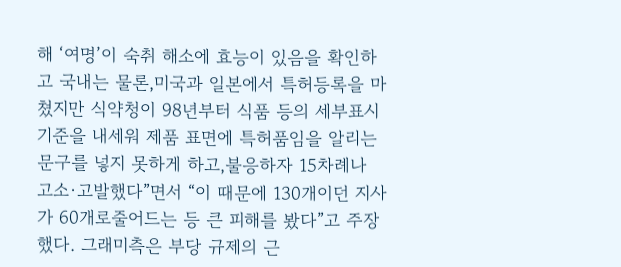해 ‘여명’이 숙취 해소에 효능이 있음을 확인하고 국내는 물론,미국과 일본에서 특허등록을 마쳤지만 식약청이 98년부터 식품 등의 세부표시기준을 내세워 제품 표면에 특허품임을 알리는 문구를 넣지 못하게 하고,불응하자 15차례나 고소·고발했다”면서 “이 때문에 130개이던 지사가 60개로줄어드는 등 큰 피해를 봤다”고 주장했다. 그래미측은 부당 규제의 근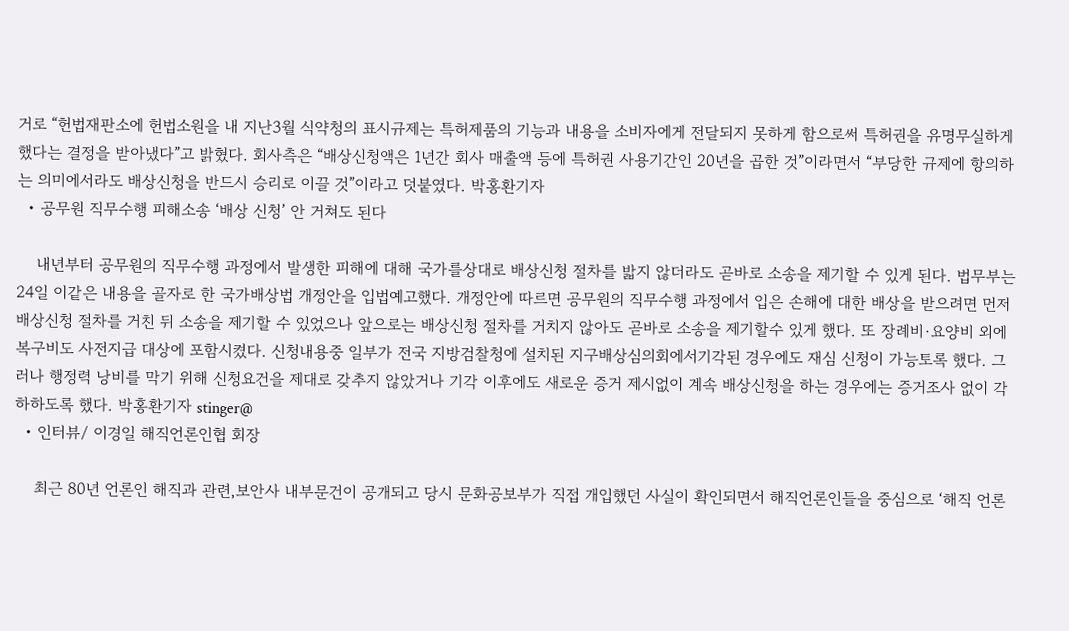거로 “헌법재판소에 헌법소원을 내 지난3월 식약청의 표시규제는 특허제품의 기능과 내용을 소비자에게 전달되지 못하게 함으로써 특허권을 유명무실하게 했다는 결정을 받아냈다”고 밝혔다. 회사측은 “배상신청액은 1년간 회사 매출액 등에 특허권 사용기간인 20년을 곱한 것”이라면서 “부당한 규제에 항의하는 의미에서라도 배상신청을 반드시 승리로 이끌 것”이라고 덧붙였다. 박홍환기자
  • 공무원 직무수행 피해소송 ‘배상 신청’ 안 거쳐도 된다

    내년부터 공무원의 직무수행 과정에서 발생한 피해에 대해 국가를상대로 배상신청 절차를 밟지 않더라도 곧바로 소송을 제기할 수 있게 된다. 법무부는 24일 이같은 내용을 골자로 한 국가배상법 개정안을 입법예고했다. 개정안에 따르면 공무원의 직무수행 과정에서 입은 손해에 대한 배상을 받으려면 먼저 배상신청 절차를 거친 뒤 소송을 제기할 수 있었으나 앞으로는 배상신청 절차를 거치지 않아도 곧바로 소송을 제기할수 있게 했다. 또 장례비·요양비 외에 복구비도 사전지급 대상에 포함시켰다. 신청내용중 일부가 전국 지방검찰청에 설치된 지구배상심의회에서기각된 경우에도 재심 신청이 가능토록 했다. 그러나 행정력 낭비를 막기 위해 신청요건을 제대로 갖추지 않았거나 기각 이후에도 새로운 증거 제시없이 계속 배상신청을 하는 경우에는 증거조사 없이 각하하도록 했다. 박홍환기자 stinger@
  • 인터뷰/ 이경일 해직언론인협 회장

    최근 80년 언론인 해직과 관련,보안사 내부문건이 공개되고 당시 문화공보부가 직접 개입했던 사실이 확인되면서 해직언론인들을 중심으로 ‘해직 언론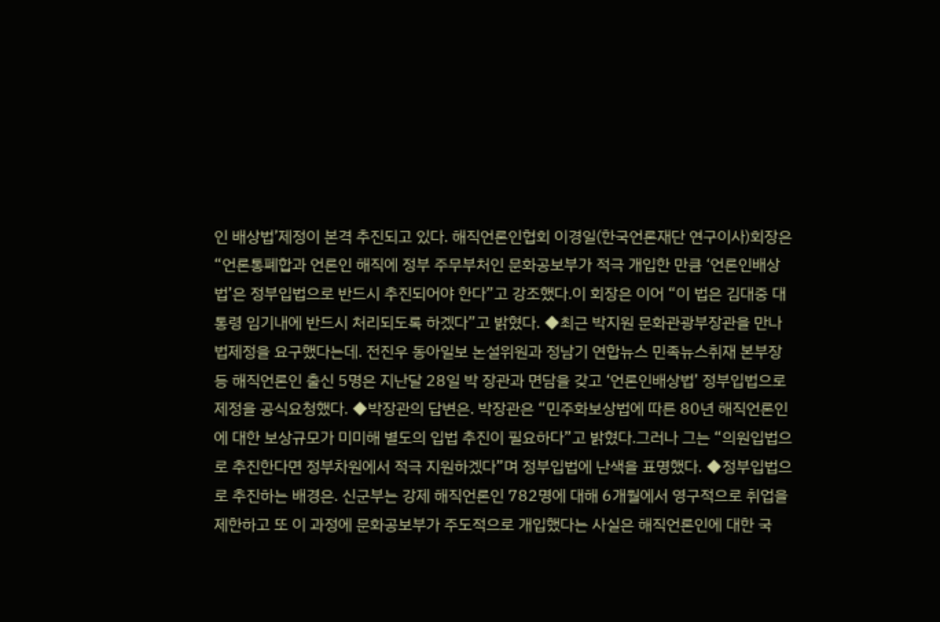인 배상법’제정이 본격 추진되고 있다. 해직언론인협회 이경일(한국언론재단 연구이사)회장은 “언론통폐합과 언론인 해직에 정부 주무부처인 문화공보부가 적극 개입한 만큼 ‘언론인배상법’은 정부입법으로 반드시 추진되어야 한다”고 강조했다.이 회장은 이어 “이 법은 김대중 대통령 임기내에 반드시 처리되도록 하겠다”고 밝혔다. ◆최근 박지원 문화관광부장관을 만나 법제정을 요구했다는데. 전진우 동아일보 논설위원과 정남기 연합뉴스 민족뉴스취재 본부장 등 해직언론인 출신 5명은 지난달 28일 박 장관과 면담을 갖고 ‘언론인배상법’ 정부입법으로 제정을 공식요청했다. ◆박장관의 답변은. 박장관은 “민주화보상법에 따른 80년 해직언론인에 대한 보상규모가 미미해 별도의 입법 추진이 필요하다”고 밝혔다.그러나 그는 “의원입법으로 추진한다면 정부차원에서 적극 지원하겠다”며 정부입법에 난색을 표명했다. ◆정부입법으로 추진하는 배경은. 신군부는 강제 해직언론인 782명에 대해 6개월에서 영구적으로 취업을 제한하고 또 이 과정에 문화공보부가 주도적으로 개입했다는 사실은 해직언론인에 대한 국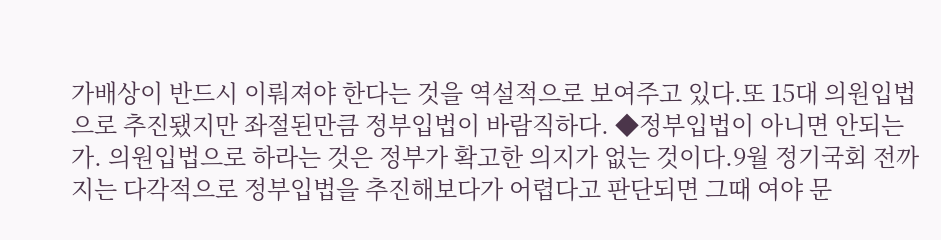가배상이 반드시 이뤄져야 한다는 것을 역설적으로 보여주고 있다.또 15대 의원입법으로 추진됐지만 좌절된만큼 정부입법이 바람직하다. ◆정부입법이 아니면 안되는가. 의원입법으로 하라는 것은 정부가 확고한 의지가 없는 것이다.9월 정기국회 전까지는 다각적으로 정부입법을 추진해보다가 어렵다고 판단되면 그때 여야 문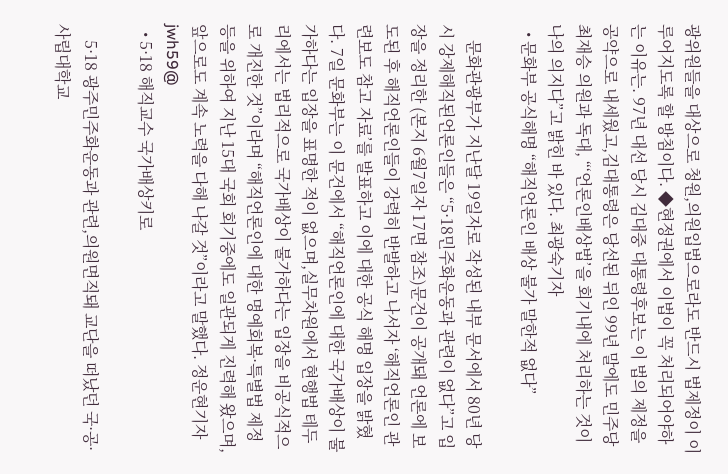광위원들을 대상으로 청원,의원입법으로라도 반드시 법제정이 이루어지도록 할 방침이다. ◆현정권에서 이법이 꼭 처리되어야하는 이유는. 97년 대선 당시 김대중 대통령후보는 이 법의 제정을 공약으로 내세웠고,김대통령은 당선된 뒤인 99년 말에도 민주당 최재승 의원과 독대, “‘언론인배상법’을 회기내에 처리하는 것이 나의 의지다”고 밝힌 바 있다. 최광숙기자
  • 문화부 공식해명 “해직언론인 배상 불가 말한적 없다”

    문화관광부가 지난달 19일자로 작성된 내부 문서에서 80년 당시 강제해직된언론인들은 “5·18민주화운동과 관련이 없다”고 입장을 정리한 (본지 6월7일자 17면 참조)문건이 공개돼 언론에 보도된 후 해직언론인들이 강력히 반발하고 나서자 ‘해직언론인 관련보도 참고 자료’를 발표하고 이에 대한 공식 해명 입장을 밝혔다. 7일 문화부는 이 문건에서 “해직언론인에 대한 국가배상이 불가하다는 입장을 표명한 적이 없으며,실무차원에서 현행법 테두리에서는 법리적으로 국가배상이 불가하다는 입장을 비공식적으로 개진한 것”이라며 “해직언론인에 대한 명예회복·특별법 제정 등을 위하여 지난 15대 국회 회기중에도 일관되게 진력해 왔으며,앞으로도 계속 노력을 다해 나갈 것”이라고 말했다. 정운현기자 jwh59@
  • 5·18 해직교수 국가배상키로

    5·18 광주민주화운동과 관련,의원면직돼 교단을 떠났던 국·공·사립대학교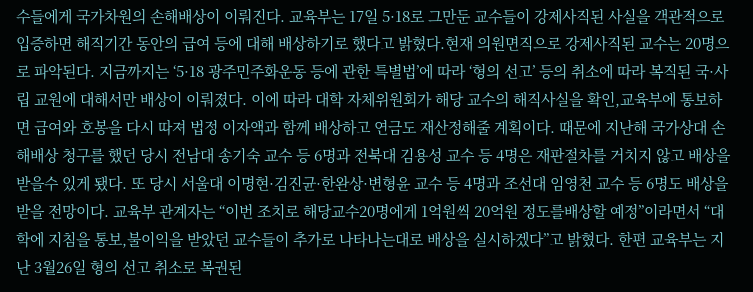수들에게 국가차원의 손해배상이 이뤄진다. 교육부는 17일 5·18로 그만둔 교수들이 강제사직된 사실을 객관적으로 입증하면 해직기간 동안의 급여 등에 대해 배상하기로 했다고 밝혔다.현재 의원면직으로 강제사직된 교수는 20명으로 파악된다. 지금까지는 ‘5·18 광주민주화운동 등에 관한 특별법’에 따라 ‘형의 선고’ 등의 취소에 따라 복직된 국·사립 교원에 대해서만 배상이 이뤄졌다. 이에 따라 대학 자체위원회가 해당 교수의 해직사실을 확인,교육부에 통보하면 급여와 호봉을 다시 따져 법정 이자액과 함께 배상하고 연금도 재산정해줄 계획이다. 때문에 지난해 국가상대 손해배상 청구를 했던 당시 전남대 송기숙 교수 등 6명과 전북대 김용성 교수 등 4명은 재판절차를 거치지 않고 배상을 받을수 있게 됐다. 또 당시 서울대 이명현·김진균·한완상·변형윤 교수 등 4명과 조선대 임영천 교수 등 6명도 배상을 받을 전망이다. 교육부 관계자는 “이번 조치로 해당교수20명에게 1억원씩 20억원 정도를배상할 예정”이라면서 “대학에 지침을 통보,불이익을 받았던 교수들이 추가로 나타나는대로 배상을 실시하겠다”고 밝혔다. 한편 교육부는 지난 3월26일 형의 선고 취소로 복권된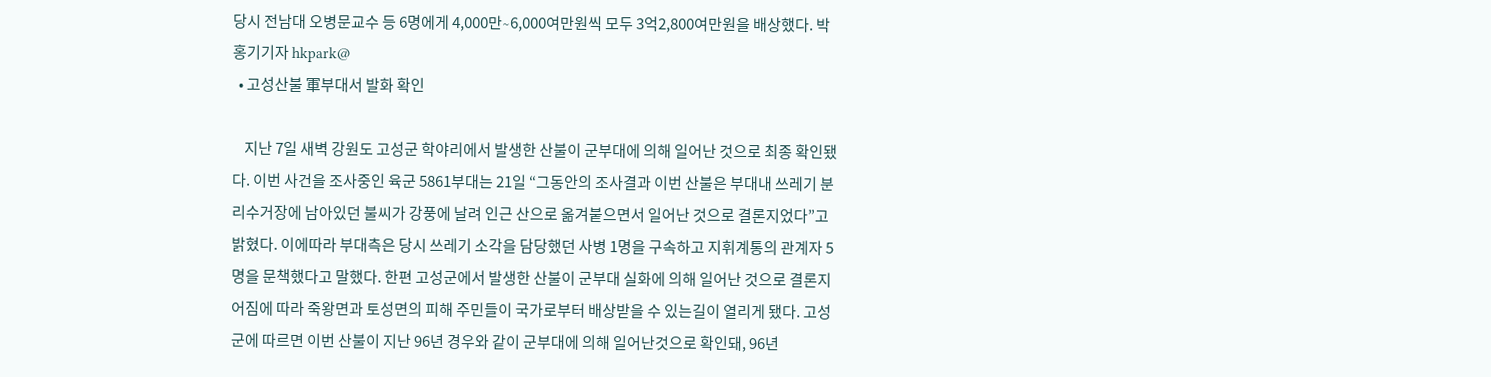당시 전남대 오병문교수 등 6명에게 4,000만∼6,000여만원씩 모두 3억2,800여만원을 배상했다. 박홍기기자 hkpark@
  • 고성산불 軍부대서 발화 확인

    지난 7일 새벽 강원도 고성군 학야리에서 발생한 산불이 군부대에 의해 일어난 것으로 최종 확인됐다. 이번 사건을 조사중인 육군 5861부대는 21일 “그동안의 조사결과 이번 산불은 부대내 쓰레기 분리수거장에 남아있던 불씨가 강풍에 날려 인근 산으로 옮겨붙으면서 일어난 것으로 결론지었다”고 밝혔다. 이에따라 부대측은 당시 쓰레기 소각을 담당했던 사병 1명을 구속하고 지휘계통의 관계자 5명을 문책했다고 말했다. 한편 고성군에서 발생한 산불이 군부대 실화에 의해 일어난 것으로 결론지어짐에 따라 죽왕면과 토성면의 피해 주민들이 국가로부터 배상받을 수 있는길이 열리게 됐다. 고성군에 따르면 이번 산불이 지난 96년 경우와 같이 군부대에 의해 일어난것으로 확인돼, 96년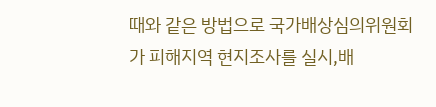때와 같은 방법으로 국가배상심의위원회가 피해지역 현지조사를 실시,배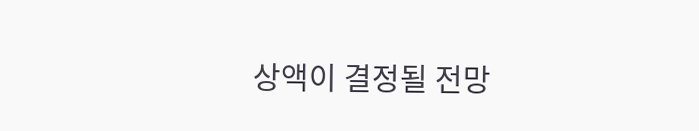상액이 결정될 전망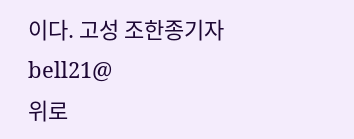이다. 고성 조한종기자 bell21@
위로